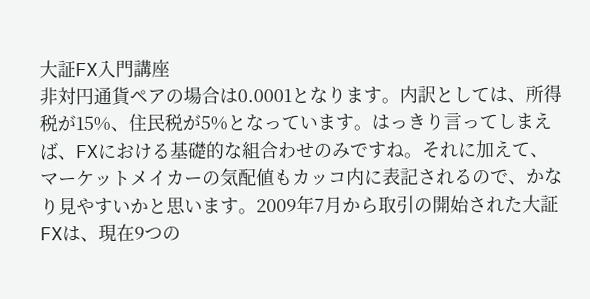大証FX入門講座
非対円通貨ペアの場合は0.0001となります。内訳としては、所得税が15%、住民税が5%となっています。はっきり言ってしまえば、FXにおける基礎的な組合わせのみですね。それに加えて、マーケットメイカーの気配値もカッコ内に表記されるので、かなり見やすいかと思います。2009年7月から取引の開始された大証FXは、現在9つの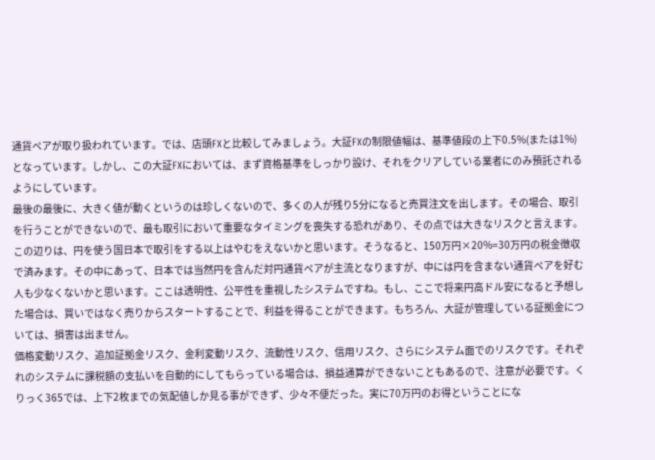通貨ペアが取り扱われています。では、店頭FXと比較してみましょう。大証FXの制限値幅は、基準値段の上下0.5%(または1%)となっています。しかし、この大証FXにおいては、まず資格基準をしっかり設け、それをクリアしている業者にのみ預託されるようにしています。
最後の最後に、大きく値が動くというのは珍しくないので、多くの人が残り5分になると売買注文を出します。その場合、取引を行うことができないので、最も取引において重要なタイミングを喪失する恐れがあり、その点では大きなリスクと言えます。この辺りは、円を使う国日本で取引をする以上はやむをえないかと思います。そうなると、150万円×20%=30万円の税金徴収で済みます。その中にあって、日本では当然円を含んだ対円通貨ペアが主流となりますが、中には円を含まない通貨ペアを好む人も少なくないかと思います。ここは透明性、公平性を重視したシステムですね。もし、ここで将来円高ドル安になると予想した場合は、買いではなく売りからスタートすることで、利益を得ることができます。もちろん、大証が管理している証拠金については、損害は出ません。
価格変動リスク、追加証拠金リスク、金利変動リスク、流動性リスク、信用リスク、さらにシステム面でのリスクです。それぞれのシステムに課税額の支払いを自動的にしてもらっている場合は、損益通算ができないこともあるので、注意が必要です。くりっく365では、上下2枚までの気配値しか見る事ができず、少々不便だった。実に70万円のお得ということにな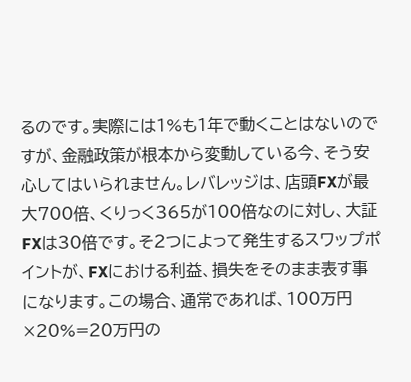るのです。実際には1%も1年で動くことはないのですが、金融政策が根本から変動している今、そう安心してはいられません。レバレッジは、店頭FXが最大700倍、くりっく365が100倍なのに対し、大証FXは30倍です。そ2つによって発生するスワップポイントが、FXにおける利益、損失をそのまま表す事になります。この場合、通常であれば、100万円×20%=20万円の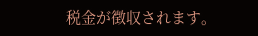税金が徴収されます。